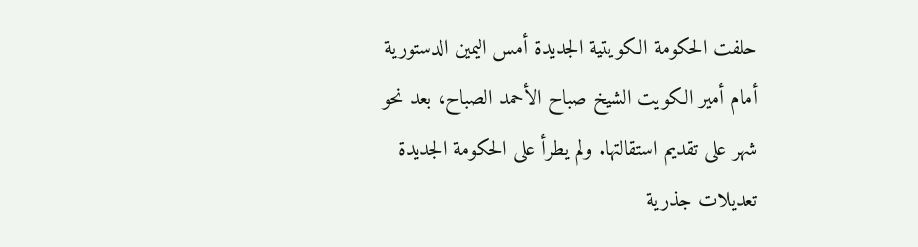حلفت الحكومة الكويتية الجديدة أمس اليمين الدستورية أمام أمير الكويت الشيخ صباح الأحمد الصباح، بعد نحو شهر على تقديم استقالتها. ولم يطرأ على الحكومة الجديدة تعديلات جذرية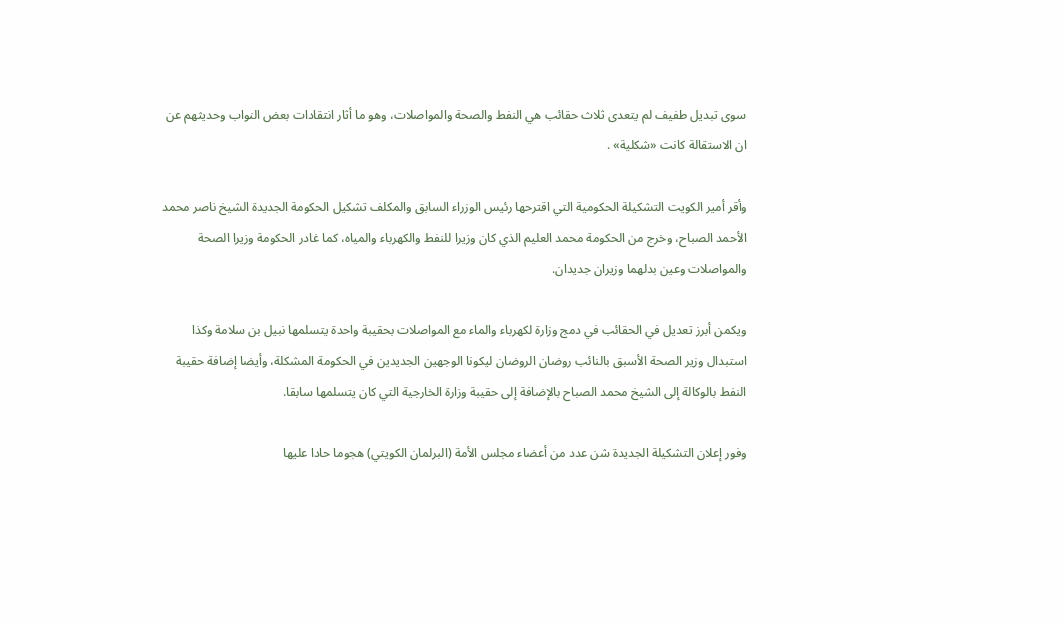سوى تبديل طفيف لم يتعدى ثلاث حقائب هي النفط والصحة والمواصلات، وهو ما أثار انتقادات بعض النواب وحديثهم عن ان الاستقالة كانت «شكلية» .

وأقر أمير الكويت التشكيلة الحكومية التي اقترحها رئيس الوزراء السابق والمكلف تشكيل الحكومة الجديدة الشيخ ناصر محمد الأحمد الصباح، وخرج من الحكومة محمد العليم الذي كان وزيرا للنفط والكهرباء والمياه، كما غادر الحكومة وزيرا الصحة والمواصلات وعين بدلهما وزيران جديدان.

ويكمن أبرز تعديل في الحقائب في دمج وزارة لكهرباء والماء مع المواصلات بحقيبة واحدة يتسلمها نبيل بن سلامة وكذا استبدال وزير الصحة الأسبق بالنائب روضان الروضان ليكونا الوجهين الجديدين في الحكومة المشكلة، وأيضا إضافة حقيبة النفط بالوكالة إلى الشيخ محمد الصباح بالإضافة إلى حقيبة وزارة الخارجية التي كان يتسلمها سابقا.

وفور إعلان التشكيلة الجديدة شن عدد من أعضاء مجلس الأمة (البرلمان الكويتي) هجوما حادا عليها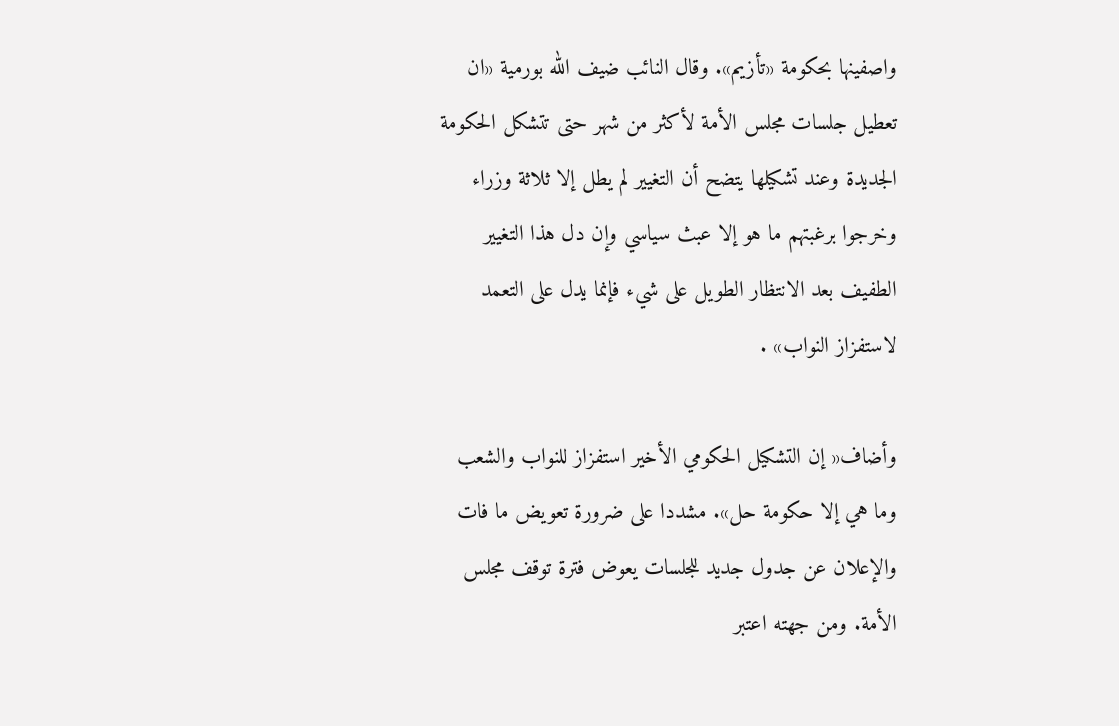واصفينها بحكومة «تأزيم». وقال النائب ضيف الله بورمية «ان تعطيل جلسات مجلس الأمة لأكثر من شهر حتى تتشكل الحكومة الجديدة وعند تشكيلها يتضح أن التغيير لم يطل إلا ثلاثة وزراء وخرجوا برغبتهم ما هو إلا عبث سياسي وإن دل هذا التغيير الطفيف بعد الانتظار الطويل على شيء فإنما يدل على التعمد لاستفزاز النواب» .

وأضاف« إن التشكيل الحكومي الأخير استفزاز للنواب والشعب وما هي إلا حكومة حل». مشددا على ضرورة تعويض ما فات والإعلان عن جدول جديد للجلسات يعوض فترة توقف مجلس الأمة. ومن جهته اعتبر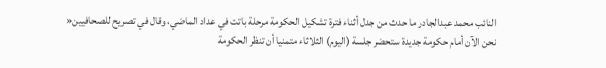النائب محمد عبدالجادر ما حدث من جدل أثناء فترة تشكيل الحكومة مرحلة باتت في عداد الماضي، وقال في تصريح للصحافيين« نحن الآن أمام حكومة جديدة ستحضر جلسة (اليوم) الثلاثاء متمنيا أن تنظر الحكومة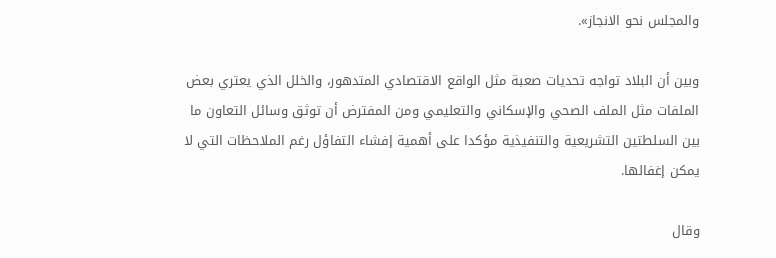والمجلس نحو الانجاز».

وبين أن البلاد تواجه تحديات صعبة مثل الواقع الاقتصادي المتدهور، والخلل الذي يعتري بعض الملفات مثل الملف الصحي والإسكاني والتعليمي ومن المفترض أن توثق وسائل التعاون ما بين السلطتين التشريعية والتنفيذية مؤكدا على أهمية إفشاء التفاؤل رغم الملاحظات التي لا يمكن إغفالها.

وقال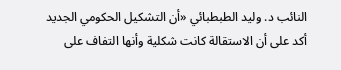النائب د. وليد الطبطبائي «أن التشكيل الحكومي الجديد أكد على أن الاستقالة كانت شكلية وأنها التفاف على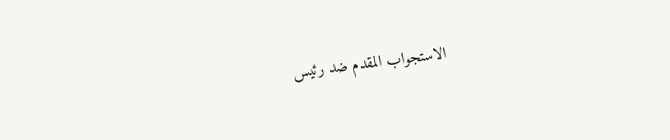الاستجواب المقدم ضد رئيس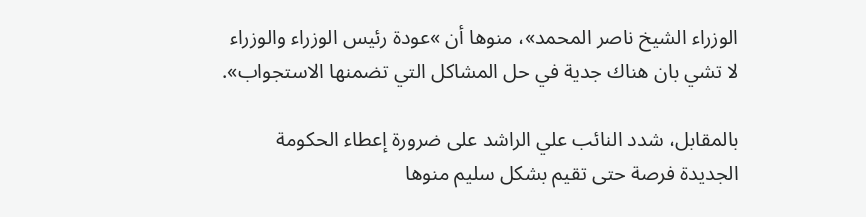الوزراء الشيخ ناصر المحمد»، منوها أن »عودة رئيس الوزراء والوزراء لا تشي بان هناك جدية في حل المشاكل التي تضمنها الاستجواب».

بالمقابل، شدد النائب علي الراشد على ضرورة إعطاء الحكومة الجديدة فرصة حتى تقيم بشكل سليم منوها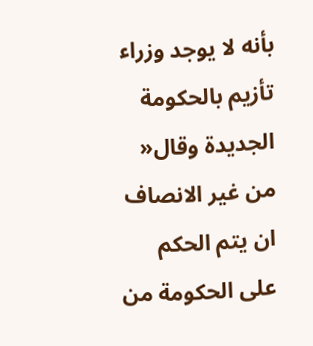بأنه لا يوجد وزراء تأزيم بالحكومة الجديدة وقال« من غير الانصاف ان يتم الحكم على الحكومة من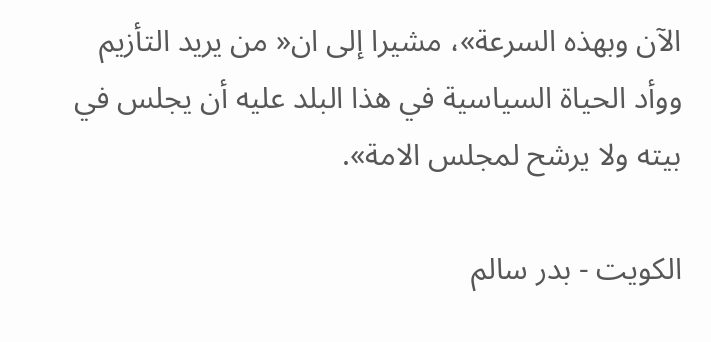الآن وبهذه السرعة»، مشيرا إلى ان« من يريد التأزيم ووأد الحياة السياسية في هذا البلد عليه أن يجلس في بيته ولا يرشح لمجلس الامة».

الكويت - بدر سالم